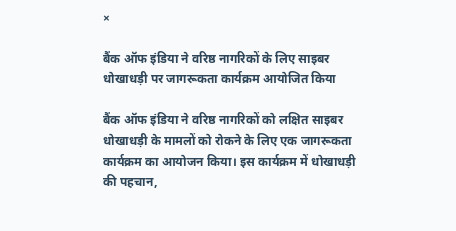×

बैंक ऑफ इंडिया ने वरिष्ठ नागरिकों के लिए साइबर धोखाधड़ी पर जागरूकता कार्यक्रम आयोजित किया

बैंक ऑफ इंडिया ने वरिष्ठ नागरिकों को लक्षित साइबर धोखाधड़ी के मामलों को रोकने के लिए एक जागरूकता कार्यक्रम का आयोजन किया। इस कार्यक्रम में धोखाधड़ी की पहचान,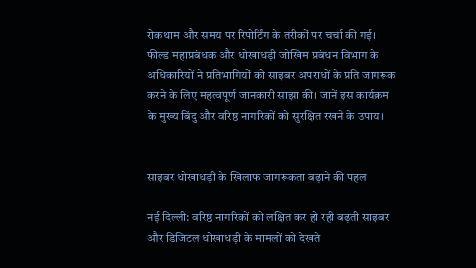रोकथाम और समय पर रिपोर्टिंग के तरीकों पर चर्चा की गई। फील्ड महाप्रबंधक और धोखाधड़ी जोखिम प्रबंधन विभाग के अधिकारियों ने प्रतिभागियों को साइबर अपराधों के प्रति जागरूक करने के लिए महत्वपूर्ण जानकारी साझा की। जानें इस कार्यक्रम के मुख्य बिंदु और वरिष्ठ नागरिकों को सुरक्षित रखने के उपाय।


साइबर धोखाधड़ी के खिलाफ जागरूकता बढ़ाने की पहल

नई दिल्ली: वरिष्ठ नागरिकों को लक्षित कर हो रही बढ़ती साइबर और डिजिटल धोखाधड़ी के मामलों को देखते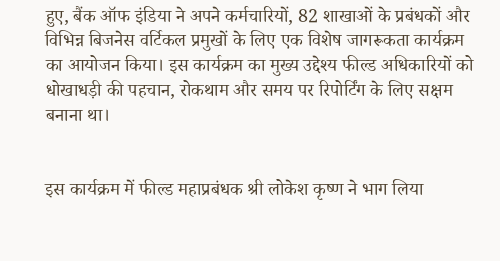हुए, बैंक ऑफ इंडिया ने अपने कर्मचारियों, 82 शाखाओं के प्रबंधकों और विभिन्न बिजनेस वर्टिकल प्रमुखों के लिए एक विशेष जागरूकता कार्यक्रम का आयोजन किया। इस कार्यक्रम का मुख्य उद्देश्य फील्ड अधिकारियों को धोखाधड़ी की पहचान, रोकथाम और समय पर रिपोर्टिंग के लिए सक्षम बनाना था।


इस कार्यक्रम में फील्ड महाप्रबंधक श्री लोकेश कृष्ण ने भाग लिया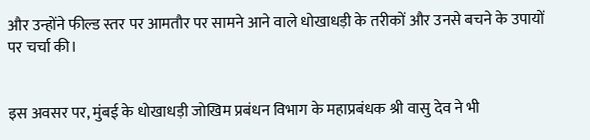और उन्होंने फील्ड स्तर पर आमतौर पर सामने आने वाले धोखाधड़ी के तरीकों और उनसे बचने के उपायों पर चर्चा की।


इस अवसर पर, मुंबई के धोखाधड़ी जोखिम प्रबंधन विभाग के महाप्रबंधक श्री वासु देव ने भी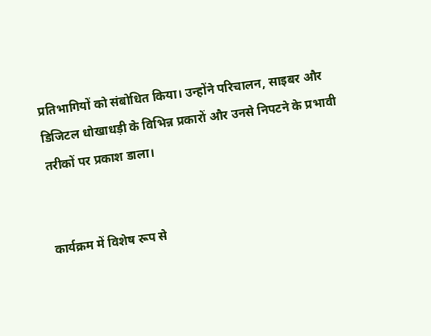प्रतिभागियों को संबोधित किया। उन्होंने परिचालन, साइबर और डिजिटल धोखाधड़ी के विभिन्न प्रकारों और उनसे निपटने के प्रभावी तरीकों पर प्रकाश डाला।


कार्यक्रम में विशेष रूप से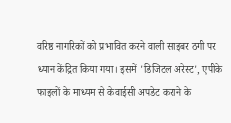वरिष्ठ नागरिकों को प्रभावित करने वाली साइबर ठगी पर ध्यान केंद्रित किया गया। इसमें 'डिजिटल अरेस्ट', एपीके फाइलों के माध्यम से केवाईसी अपडेट कराने के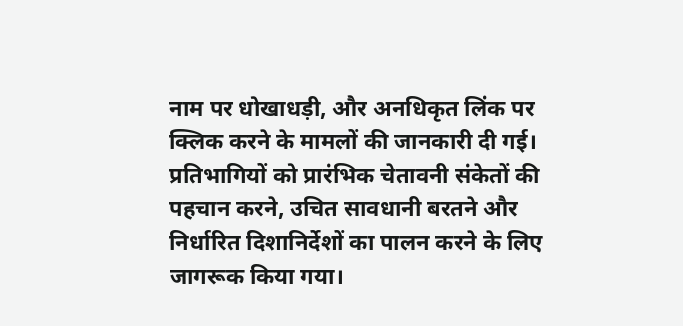नाम पर धोखाधड़ी, और अनधिकृत लिंक पर क्लिक करने के मामलों की जानकारी दी गई। प्रतिभागियों को प्रारंभिक चेतावनी संकेतों की पहचान करने, उचित सावधानी बरतने और निर्धारित दिशानिर्देशों का पालन करने के लिए जागरूक किया गया।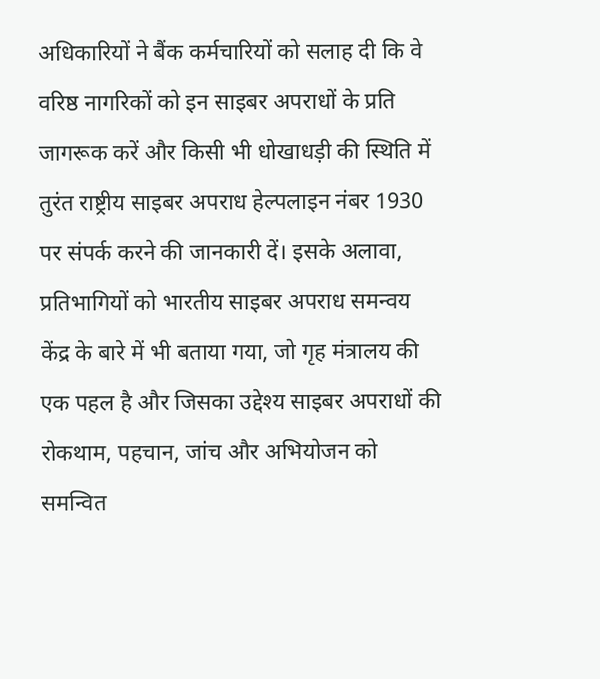अधिकारियों ने बैंक कर्मचारियों को सलाह दी कि वे वरिष्ठ नागरिकों को इन साइबर अपराधों के प्रति जागरूक करें और किसी भी धोखाधड़ी की स्थिति में तुरंत राष्ट्रीय साइबर अपराध हेल्पलाइन नंबर 1930 पर संपर्क करने की जानकारी दें। इसके अलावा, प्रतिभागियों को भारतीय साइबर अपराध समन्वय केंद्र के बारे में भी बताया गया, जो गृह मंत्रालय की एक पहल है और जिसका उद्देश्य साइबर अपराधों की रोकथाम, पहचान, जांच और अभियोजन को समन्वित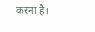करना है।